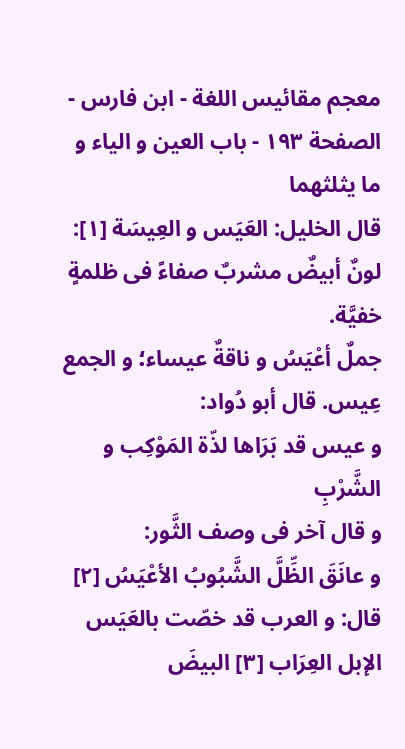معجم مقائيس اللغة - ابن فارس - الصفحة ١٩٣ - باب العين و الياء و ما يثلثهما
قال الخليل: العَيَس و العِيسَة [١]: لونٌ أبيضٌ مشربٌ صفاءً فى ظلمةٍ خفيَّة.
جملٌ أعْيَسُ و ناقةٌ عيساء؛ و الجمع عِيس. قال أبو دُواد:
و عيس قد بَرَاها لذّة المَوْكِب و الشَّرْبِ
و قال آخر فى وصف الثَّور:
و عانَقَ الظِّلَّ الشَّبُوبُ الأعْيَسُ [٢]
قال: و العرب قد خصّت بالعَيَس الإبل العِرَاب [٣] البيضَ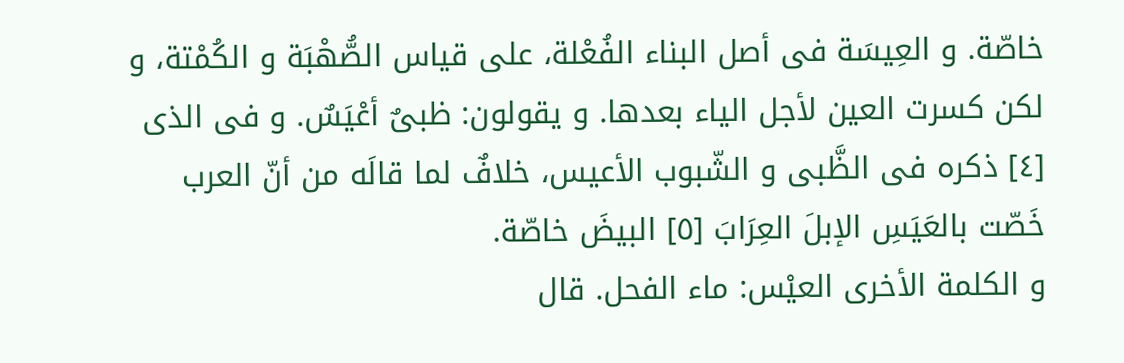خاصّة. و العِيسَة فى أصل البناء الفُعْلة، على قياس الصُّهْبَة و الكُمْتة، و لكن كسرت العين لأجل الياء بعدها. و يقولون: ظبىٌ أعْيَسٌ. و فى الذى [٤] ذكره فى الظَّبى و الشّبوب الأعيس، خلافٌ لما قالَه من أنّ العرب خَصّت بالعَيَسِ الإبلَ العِرَابَ [٥] البيضَ خاصّة.
و الكلمة الأخرى العيْس: ماء الفحل. قال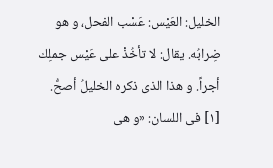الخليل: العَيْس: عَسْب الفحل، و هو ضِرابُه. يقال: لا تأخُذْ على عَيْس جملِك أجراً. و هذا الذى ذكره الخليلُ أصحُّ.
[١] فى اللسان: «و هى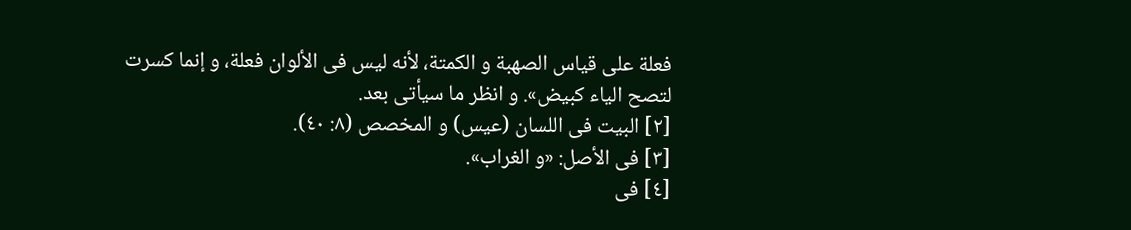فعلة على قياس الصهبة و الكمتة، لأنه ليس فى الألوان فعلة، و إنما كسرت لتصح الياء كبيض». و انظر ما سيأتى بعد.
[٢] البيت فى اللسان (عيس) و المخصص (٨: ٤٠).
[٣] فى الأصل: «و الغراب».
[٤] فى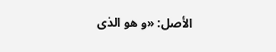الأصل: «و هو الذى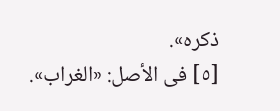ذكره».
[٥] فى الأصل: «الغراب».